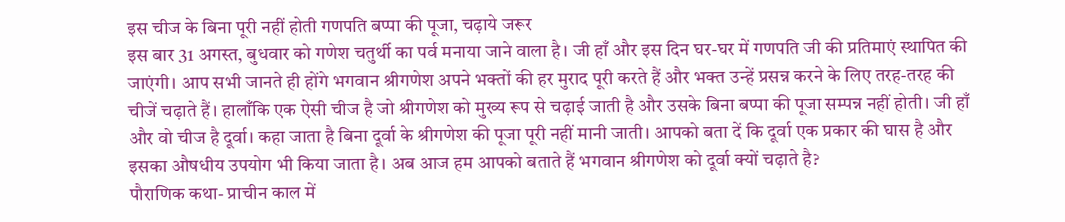इस चीज के बिना पूरी नहीं होती गणपति बप्पा की पूजा, चढ़ाये जरूर
इस बार 31 अगस्त, बुधवार को गणेश चतुर्थी का पर्व मनाया जाने वाला है। जी हाँ और इस दिन घर-घर में गणपति जी की प्रतिमाएं स्थापित की जाएंगी। आप सभी जानते ही होंगे भगवान श्रीगणेश अपने भक्तों की हर मुराद पूरी करते हैं और भक्त उन्हें प्रसन्न करने के लिए तरह-तरह की चीजें चढ़ाते हैं। हालाँकि एक ऐसी चीज है जो श्रीगणेश को मुख्य रूप से चढ़ाई जाती है और उसके बिना बप्पा की पूजा सम्पन्न नहीं होती। जी हाँ और वो चीज है दूर्वा। कहा जाता है बिना दूर्वा के श्रीगणेश की पूजा पूरी नहीं मानी जाती। आपको बता दें कि दूर्वा एक प्रकार की घास है और इसका औषधीय उपयोग भी किया जाता है। अब आज हम आपको बताते हैं भगवान श्रीगणेश को दूर्वा क्यों चढ़ाते है?
पौराणिक कथा- प्राचीन काल में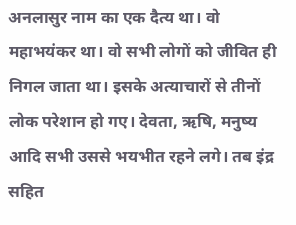अनलासुर नाम का एक दैत्य था। वो महाभयंकर था। वो सभी लोगों को जीवित ही निगल जाता था। इसके अत्याचारों से तीनों लोक परेशान हो गए। देवता, ऋषि, मनुष्य आदि सभी उससे भयभीत रहने लगे। तब इंद्र सहित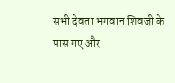सभी देवता भगवान शिवजी के पास गए और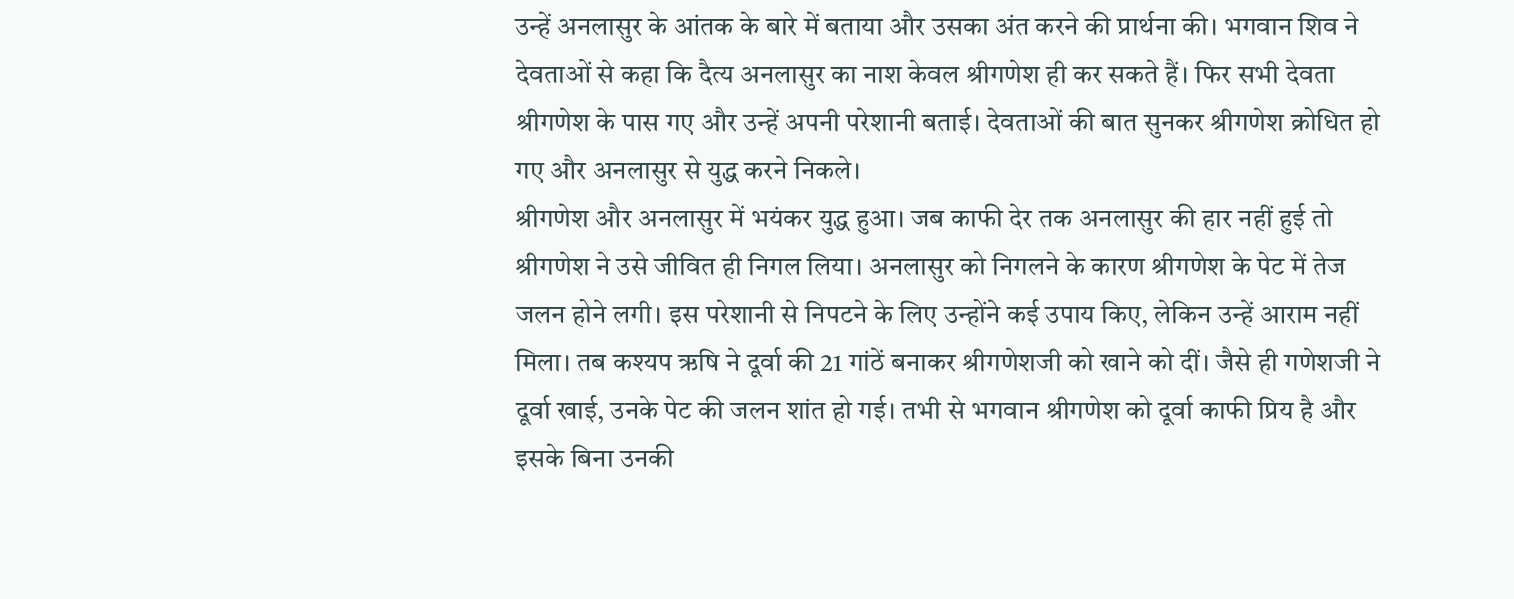उन्हें अनलासुर के आंतक के बारे में बताया और उसका अंत करने की प्रार्थना की। भगवान शिव ने देवताओं से कहा कि दैत्य अनलासुर का नाश केवल श्रीगणेश ही कर सकते हैं। फिर सभी देवता श्रीगणेश के पास गए और उन्हें अपनी परेशानी बताई। देवताओं की बात सुनकर श्रीगणेश क्रोधित हो गए और अनलासुर से युद्ध करने निकले।
श्रीगणेश और अनलासुर में भयंकर युद्ध हुआ। जब काफी देर तक अनलासुर की हार नहीं हुई तो श्रीगणेश ने उसे जीवित ही निगल लिया। अनलासुर को निगलने के कारण श्रीगणेश के पेट में तेज जलन होने लगी। इस परेशानी से निपटने के लिए उन्होंने कई उपाय किए, लेकिन उन्हें आराम नहीं मिला। तब कश्यप ऋषि ने दूर्वा की 21 गांठें बनाकर श्रीगणेशजी को खाने को दीं। जैसे ही गणेशजी ने दूर्वा खाई, उनके पेट की जलन शांत हो गई। तभी से भगवान श्रीगणेश को दूर्वा काफी प्रिय है और इसके बिना उनकी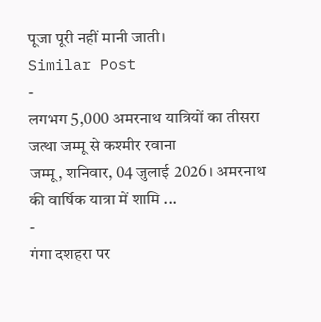पूजा पूरी नहीं मानी जाती।
Similar Post
-
लगभग 5,000 अमरनाथ यात्रियों का तीसरा जत्था जम्मू से कश्मीर रवाना
जम्मू, शनिवार, 04 जुलाई 2026। अमरनाथ की वार्षिक यात्रा में शामि ...
-
गंगा दशहरा पर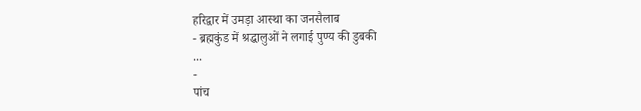हरिद्वार में उमड़ा आस्था का जनसैलाब
- ब्रह्मकुंड में श्रद्धालुओं ने लगाई पुण्य की डुबकी
...
-
पांच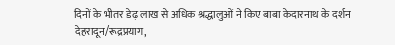दिनों के भीतर डेढ़ लाख से अधिक श्रद्धालुओं ने किए बाबा केदारनाथ के दर्शन
देहरादून/रूद्रप्रयाग,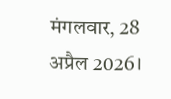मंगलवार, 28 अप्रैल 2026।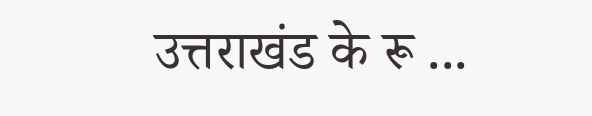उत्तराखंड के रू ...